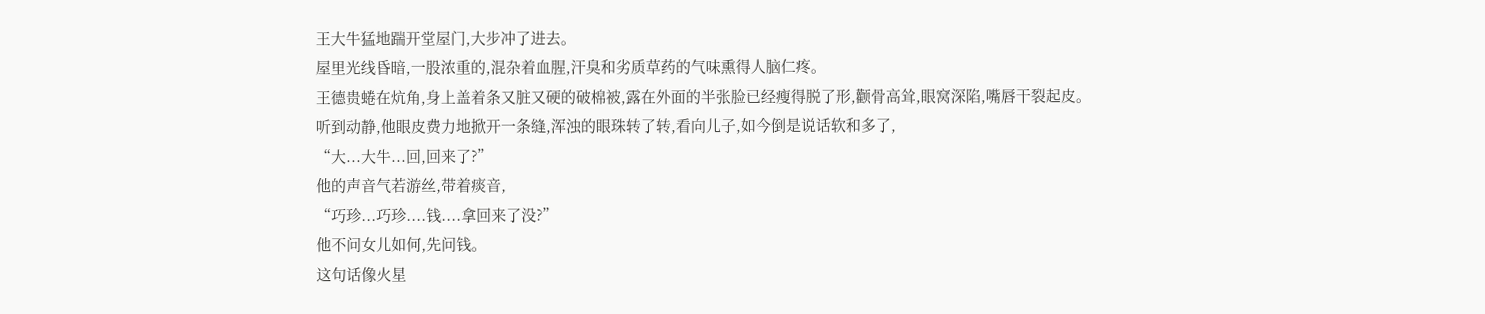王大牛猛地踹开堂屋门,大步冲了进去。
屋里光线昏暗,一股浓重的,混杂着血腥,汗臭和劣质草药的气味熏得人脑仁疼。
王德贵蜷在炕角,身上盖着条又脏又硬的破棉被,露在外面的半张脸已经瘦得脱了形,颧骨高耸,眼窝深陷,嘴唇干裂起皮。
听到动静,他眼皮费力地掀开一条缝,浑浊的眼珠转了转,看向儿子,如今倒是说话软和多了,
“大...大牛...回,回来了?”
他的声音气若游丝,带着痰音,
“巧珍...巧珍....钱....拿回来了没?”
他不问女儿如何,先问钱。
这句话像火星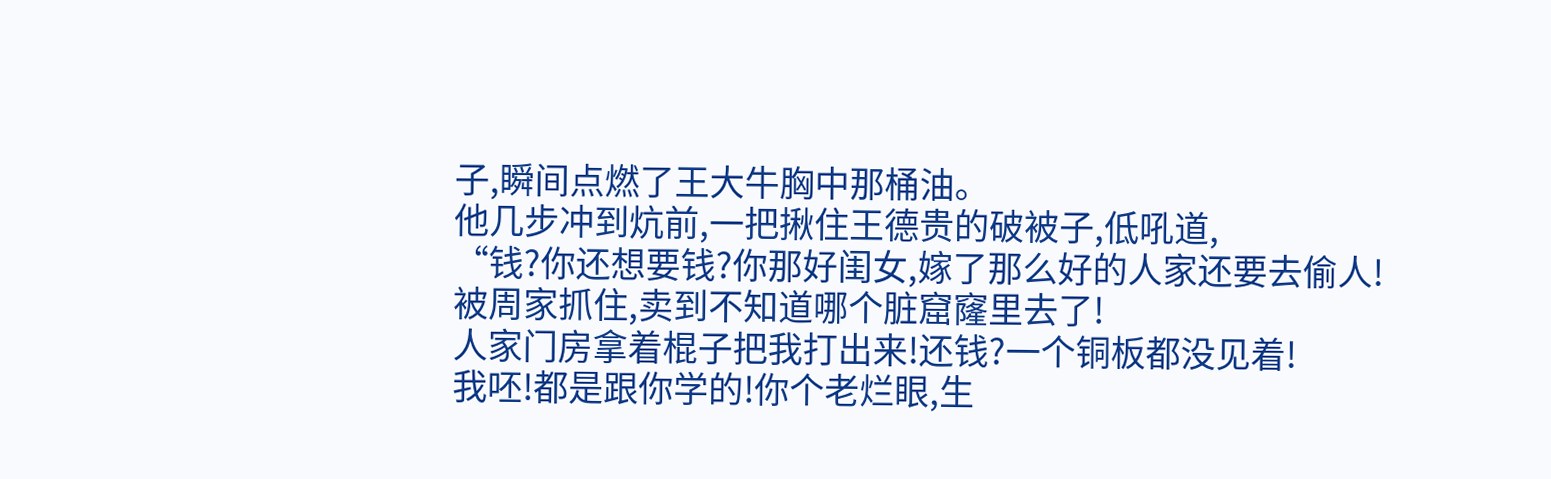子,瞬间点燃了王大牛胸中那桶油。
他几步冲到炕前,一把揪住王德贵的破被子,低吼道,
“钱?你还想要钱?你那好闺女,嫁了那么好的人家还要去偷人!
被周家抓住,卖到不知道哪个脏窟窿里去了!
人家门房拿着棍子把我打出来!还钱?一个铜板都没见着!
我呸!都是跟你学的!你个老烂眼,生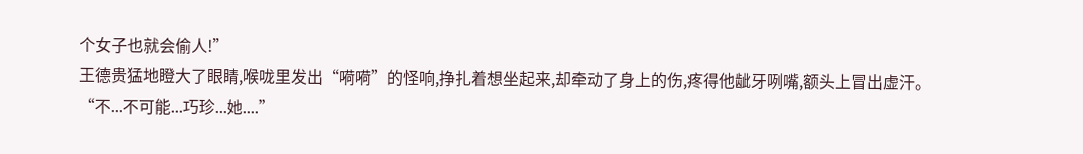个女子也就会偷人!”
王德贵猛地瞪大了眼睛,喉咙里发出“嗬嗬”的怪响,挣扎着想坐起来,却牵动了身上的伤,疼得他龇牙咧嘴,额头上冒出虚汗。
“不...不可能...巧珍...她....”